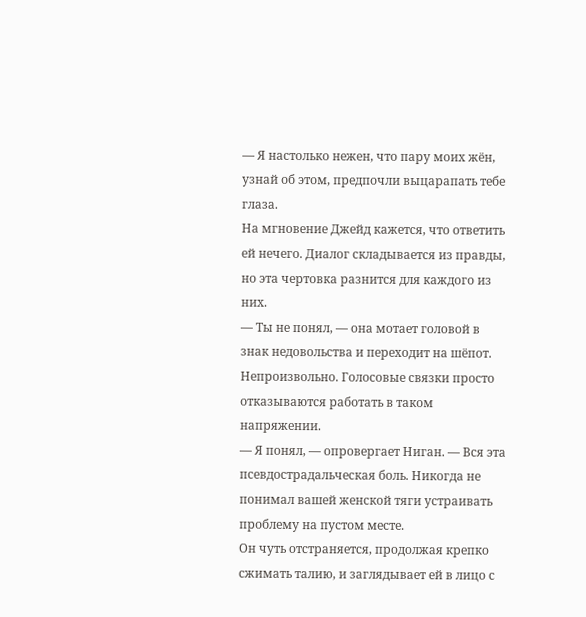— Я настолько нежен, что пару моих жён, узнай об этом, предпочли выцарапать тебе глаза.
На мгновение Джейд кажется, что ответить ей нечего. Диалог складывается из правды, но эта чертовка разнится для каждого из них.
— Ты не понял, — она мотает головой в знак недовольства и переходит на шёпот. Непроизвольно. Голосовые связки просто отказываются работать в таком напряжении.
— Я понял, — опровергает Ниган. — Вся эта псевдострадальческая боль. Никогда не понимал вашей женской тяги устраивать проблему на пустом месте.
Он чуть отстраняется, продолжая крепко сжимать талию, и заглядывает ей в лицо с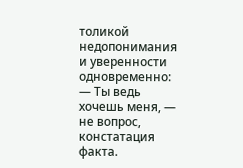толикой недопонимания и уверенности одновременно:
— Ты ведь хочешь меня, — не вопрос, констатация факта.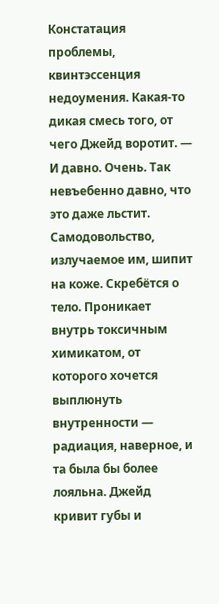Констатация проблемы, квинтэссенция недоумения. Какая-то дикая смесь того, от чего Джейд воротит. — И давно. Очень. Так невъебенно давно, что это даже льстит.
Самодовольство, излучаемое им, шипит на коже. Скребётся о тело. Проникает внутрь токсичным химикатом, от которого хочется выплюнуть внутренности — радиация, наверное, и та была бы более лояльна. Джейд кривит губы и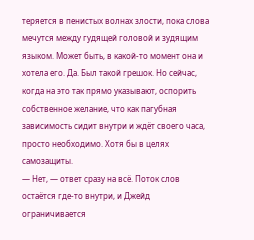теряется в пенистых волнах злости, пока слова мечутся между гудящей головой и зудящим языком. Может быть, в какой-то момент она и хотела его. Да. Был такой грешок. Но сейчас, когда на это так прямо указывают, оспорить собственное желание, что как пагубная зависимость сидит внутри и ждёт своего часа, просто необходимо. Хотя бы в целях самозащиты.
— Нет, — ответ сразу на всё. Поток слов остаётся где-то внутри, и Джейд ограничивается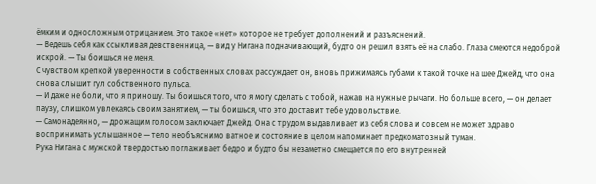ёмким и односложным отрицанием. Это такое «нет» которое не требует дополнений и разъяснений.
— Ведешь себя как ссыкливая девственница, — вид у Нигана подначивающий, будто он решил взять её на слабо. Глаза смеются недоброй искрой. — Ты боишься не меня.
С чувством крепкой уверенности в собственных словах рассуждает он, вновь прижимаясь губами к такой точке на шее Джейд, что она снова слышит гул собственного пульса.
— И даже не боли, что я приношу. Ты боишься того, что я могу сделать с тобой, нажав на нужные рычаги. Но больше всего, — он делает паузу, слишком увлекаясь своим занятием, — ты боишься, что это доставит тебе удовольствие.
— Самонадеянно, — дрожащим голосом заключает Джейд. Она с трудом выдавливает из себя слова и совсем не может здраво воспринимать услышанное — тело необъяснимо ватное и состояние в целом напоминает предкоматозный туман.
Рука Нигана с мужской твердостью поглаживает бедро и будто бы незаметно смещается по его внутренней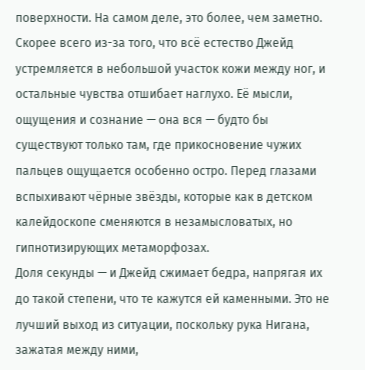поверхности. На самом деле, это более, чем заметно. Скорее всего из-за того, что всё естество Джейд устремляется в небольшой участок кожи между ног, и остальные чувства отшибает наглухо. Её мысли, ощущения и сознание — она вся — будто бы существуют только там, где прикосновение чужих пальцев ощущается особенно остро. Перед глазами вспыхивают чёрные звёзды, которые как в детском калейдоскопе сменяются в незамысловатых, но гипнотизирующих метаморфозах.
Доля секунды — и Джейд сжимает бедра, напрягая их до такой степени, что те кажутся ей каменными. Это не лучший выход из ситуации, поскольку рука Нигана, зажатая между ними,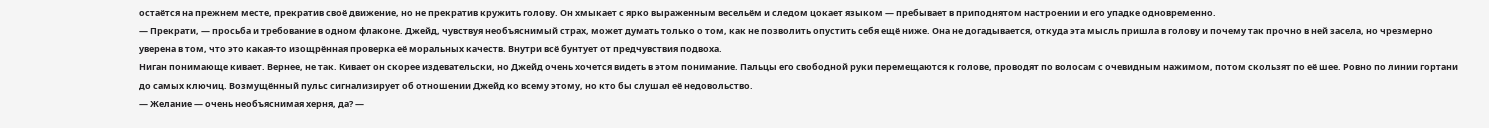остаётся на прежнем месте, прекратив своё движение, но не прекратив кружить голову. Он хмыкает с ярко выраженным весельём и следом цокает языком — пребывает в приподнятом настроении и его упадке одновременно.
— Прекрати, — просьба и требование в одном флаконе. Джейд, чувствуя необъяснимый страх, может думать только о том, как не позволить опустить себя ещё ниже. Она не догадывается, откуда эта мысль пришла в голову и почему так прочно в ней засела, но чрезмерно уверена в том, что это какая-то изощрённая проверка её моральных качеств. Внутри всё бунтует от предчувствия подвоха.
Ниган понимающе кивает. Вернее, не так. Кивает он скорее издевательски, но Джейд очень хочется видеть в этом понимание. Пальцы его свободной руки перемещаются к голове, проводят по волосам с очевидным нажимом, потом скользят по её шее. Ровно по линии гортани до самых ключиц. Возмущённый пульс сигнализирует об отношении Джейд ко всему этому, но кто бы слушал её недовольство.
— Желание — очень необъяснимая херня, да? —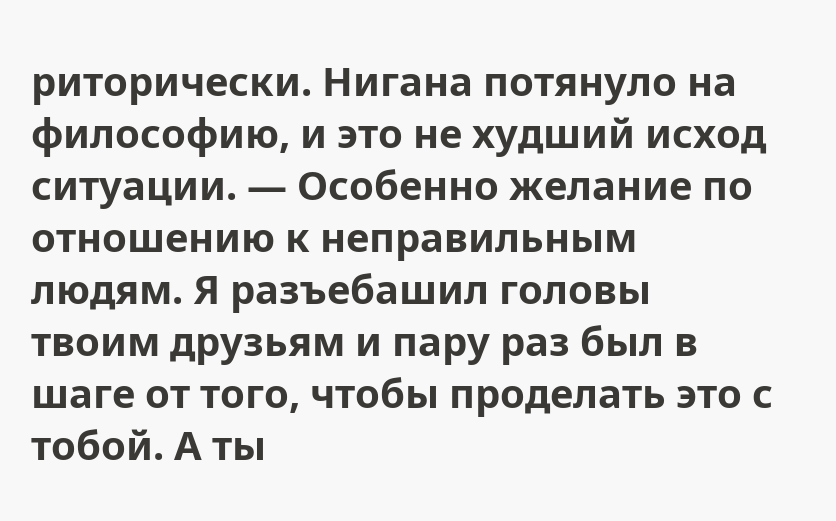риторически. Нигана потянуло на философию, и это не худший исход ситуации. — Особенно желание по отношению к неправильным людям. Я разъебашил головы твоим друзьям и пару раз был в шаге от того, чтобы проделать это с тобой. А ты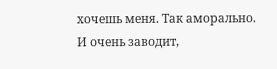хочешь меня. Так аморально. И очень заводит,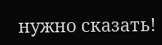нужно сказать!